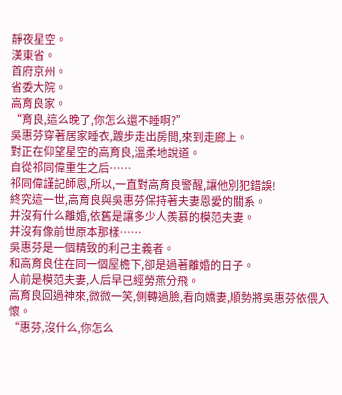靜夜星空。
漢東省。
首府京州。
省委大院。
高育良家。
“育良,這么晚了,你怎么還不睡啊?”
吳惠芬穿著居家睡衣,踱步走出房間,來到走廊上。
對正在仰望星空的高育良,溫柔地說道。
自從祁同偉重生之后……
祁同偉謹記師恩,所以,一直對高育良警醒,讓他別犯錯誤!
終究這一世,高育良與吳惠芬保持著夫妻恩愛的關系。
并沒有什么離婚,依舊是讓多少人羨慕的模范夫妻。
并沒有像前世原本那樣……
吳惠芬是一個精致的利己主義者。
和高育良住在同一個屋檐下,卻是過著離婚的日子。
人前是模范夫妻,人后早已經勞燕分飛。
高育良回過神來,微微一笑,側轉過臉,看向嬌妻,順勢將吳惠芬依偎入懷。
“惠芬,沒什么,你怎么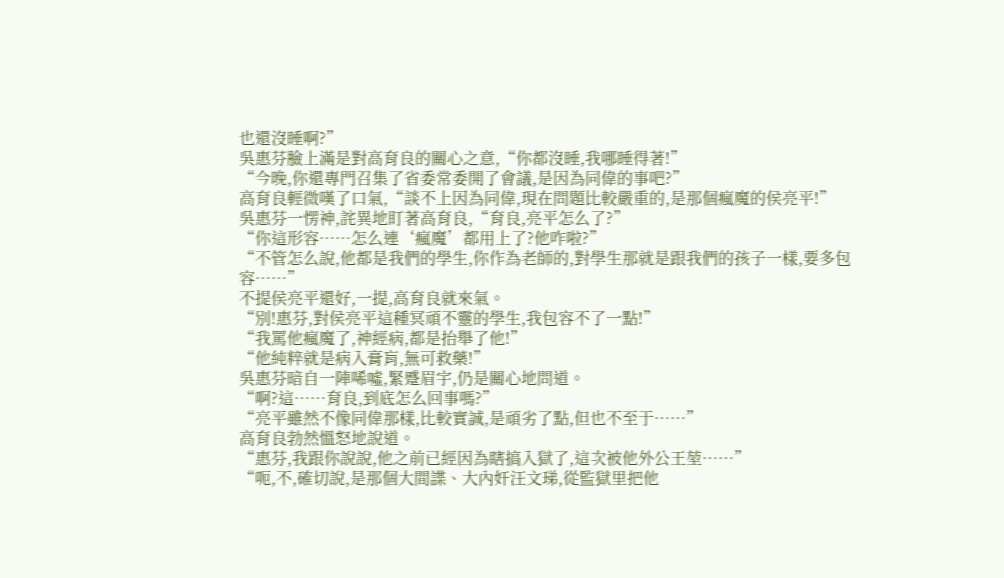也還沒睡啊?”
吳惠芬臉上滿是對高育良的關心之意,“你都沒睡,我哪睡得著!”
“今晚,你還專門召集了省委常委開了會議,是因為同偉的事吧?”
高育良輕微嘆了口氣,“談不上因為同偉,現在問題比較嚴重的,是那個瘋魔的侯亮平!”
吳惠芬一愣神,詫異地盯著高育良,“育良,亮平怎么了?”
“你這形容……怎么連‘瘋魔’都用上了?他咋啦?”
“不管怎么說,他都是我們的學生,你作為老師的,對學生那就是跟我們的孩子一樣,要多包容……”
不提侯亮平還好,一提,高育良就來氣。
“別!惠芬,對侯亮平這種冥頑不靈的學生,我包容不了一點!”
“我罵他瘋魔了,神經病,都是抬舉了他!”
“他純粹就是病入膏肓,無可救藥!”
吳惠芬暗自一陣唏噓,緊蹙眉宇,仍是關心地問道。
“啊?這……育良,到底怎么回事嗎?”
“亮平雖然不像同偉那樣,比較實誠,是頑劣了點,但也不至于……”
高育良勃然慍怒地說道。
“惠芬,我跟你說說,他之前已經因為瞎搞入獄了,這次被他外公王堃……”
“呃,不,確切說,是那個大間諜、大內奸汪文珶,從監獄里把他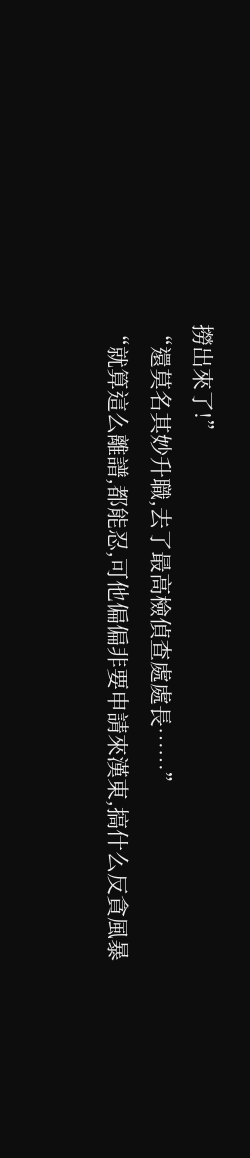撈出來了!”
“還莫名其妙升職,去了最高檢偵查處處長……”
“就算這么離譜,都能忍,可他偏偏非要申請來漢東,搞什么反貪風暴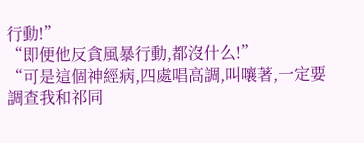行動!”
“即便他反貪風暴行動,都沒什么!”
“可是這個神經病,四處唱高調,叫嚷著,一定要調查我和祁同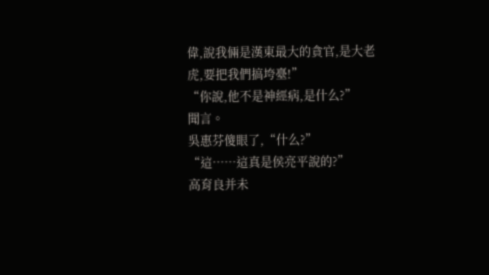偉,說我倆是漢東最大的貪官,是大老虎,要把我們搞垮臺!”
“你說,他不是神經病,是什么?”
聞言。
吳惠芬傻眼了,“什么?”
“這……這真是侯亮平說的?”
高育良并未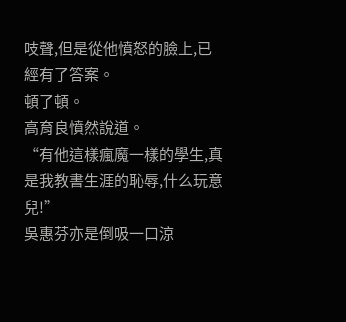吱聲,但是從他憤怒的臉上,已經有了答案。
頓了頓。
高育良憤然說道。
“有他這樣瘋魔一樣的學生,真是我教書生涯的恥辱,什么玩意兒!”
吳惠芬亦是倒吸一口涼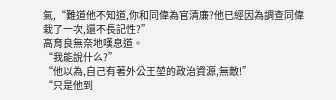氣,“難道他不知道,你和同偉為官清廉?他已經因為調查同偉栽了一次,還不長記性?”
高育良無奈地嘆息道。
“我能說什么?”
“他以為,自己有著外公王堃的政治資源,無敵!”
“只是他到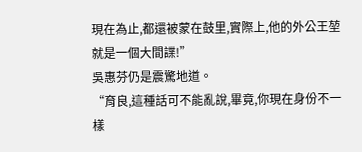現在為止,都還被蒙在鼓里,實際上,他的外公王堃就是一個大間諜!”
吳惠芬仍是震驚地道。
“育良,這種話可不能亂說,畢竟,你現在身份不一樣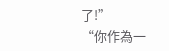了!”
“你作為一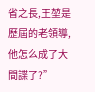省之長,王堃是歷屆的老領導,他怎么成了大間諜了?”